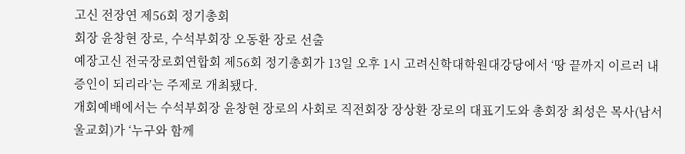고신 전장연 제56회 정기총회
회장 윤창현 장로, 수석부회장 오동환 장로 선출
예장고신 전국장로회연합회 제56회 정기총회가 13일 오후 1시 고려신학대학원대강당에서 ‘땅 끝까지 이르러 내 증인이 되리라’는 주제로 개최됐다.
개회예배에서는 수석부회장 윤창현 장로의 사회로 직전회장 장상환 장로의 대표기도와 총회장 최성은 목사(남서울교회)가 ‘누구와 함께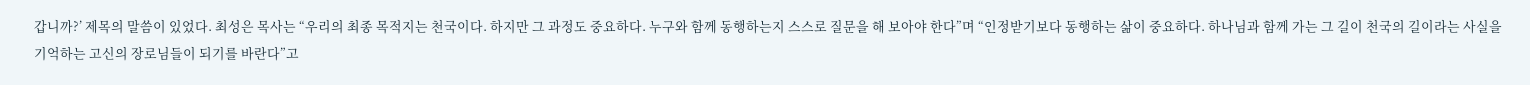갑니까?’ 제목의 말씀이 있었다. 최성은 목사는 “우리의 최종 목적지는 천국이다. 하지만 그 과정도 중요하다. 누구와 함께 동행하는지 스스로 질문을 해 보아야 한다”며 “인정받기보다 동행하는 삶이 중요하다. 하나님과 함께 가는 그 길이 천국의 길이라는 사실을 기억하는 고신의 장로님들이 되기를 바란다”고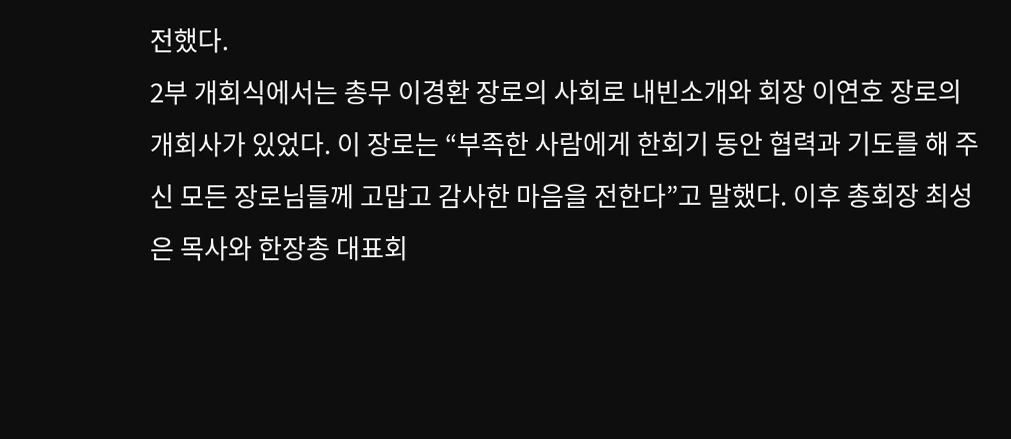전했다.
2부 개회식에서는 총무 이경환 장로의 사회로 내빈소개와 회장 이연호 장로의 개회사가 있었다. 이 장로는 “부족한 사람에게 한회기 동안 협력과 기도를 해 주신 모든 장로님들께 고맙고 감사한 마음을 전한다”고 말했다. 이후 총회장 최성은 목사와 한장총 대표회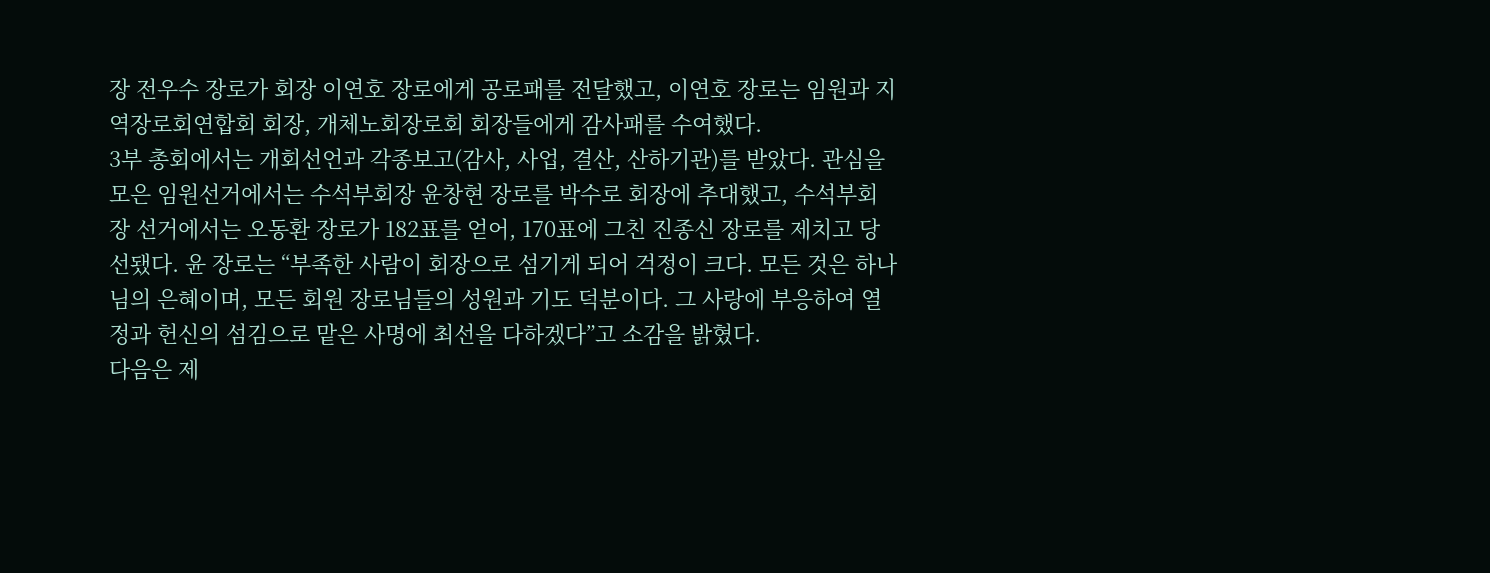장 전우수 장로가 회장 이연호 장로에게 공로패를 전달했고, 이연호 장로는 임원과 지역장로회연합회 회장, 개체노회장로회 회장들에게 감사패를 수여했다.
3부 총회에서는 개회선언과 각종보고(감사, 사업, 결산, 산하기관)를 받았다. 관심을 모은 임원선거에서는 수석부회장 윤창현 장로를 박수로 회장에 추대했고, 수석부회장 선거에서는 오동환 장로가 182표를 얻어, 170표에 그친 진종신 장로를 제치고 당선됐다. 윤 장로는 “부족한 사람이 회장으로 섬기게 되어 걱정이 크다. 모든 것은 하나님의 은혜이며, 모든 회원 장로님들의 성원과 기도 덕분이다. 그 사랑에 부응하여 열정과 헌신의 섬김으로 맡은 사명에 최선을 다하겠다”고 소감을 밝혔다.
다음은 제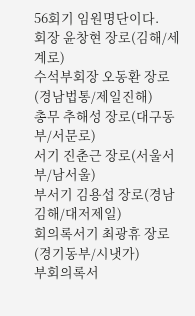56회기 임원명단이다.
회장 윤창현 장로(김해/세계로)
수석부회장 오동환 장로(경남법통/제일진해)
총무 추해성 장로(대구동부/서문로)
서기 진춘근 장로(서울서부/남서울)
부서기 김용섭 장로(경남김해/대저제일)
회의록서기 최광휴 장로(경기동부/시냇가)
부회의록서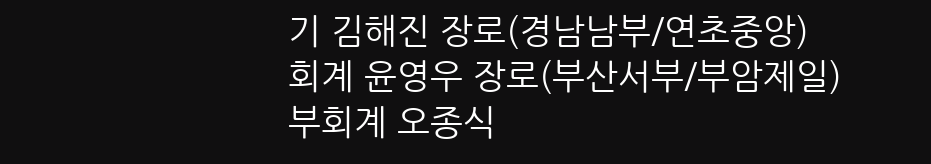기 김해진 장로(경남남부/연초중앙)
회계 윤영우 장로(부산서부/부암제일)
부회계 오종식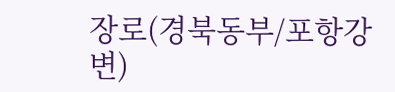장로(경북동부/포항강변)